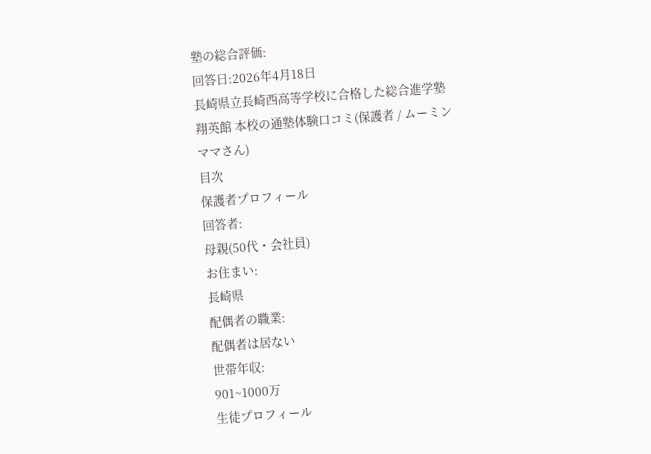塾の総合評価:
回答日:2026年4月18日
長崎県立長崎西高等学校に合格した総合進学塾 翔英館 本校の通塾体験口コミ(保護者 / ムーミンママさん)
目次
保護者プロフィール
回答者:
母親(50代・会社員)
お住まい:
長崎県
配偶者の職業:
配偶者は居ない
世帯年収:
901~1000万
生徒プロフィール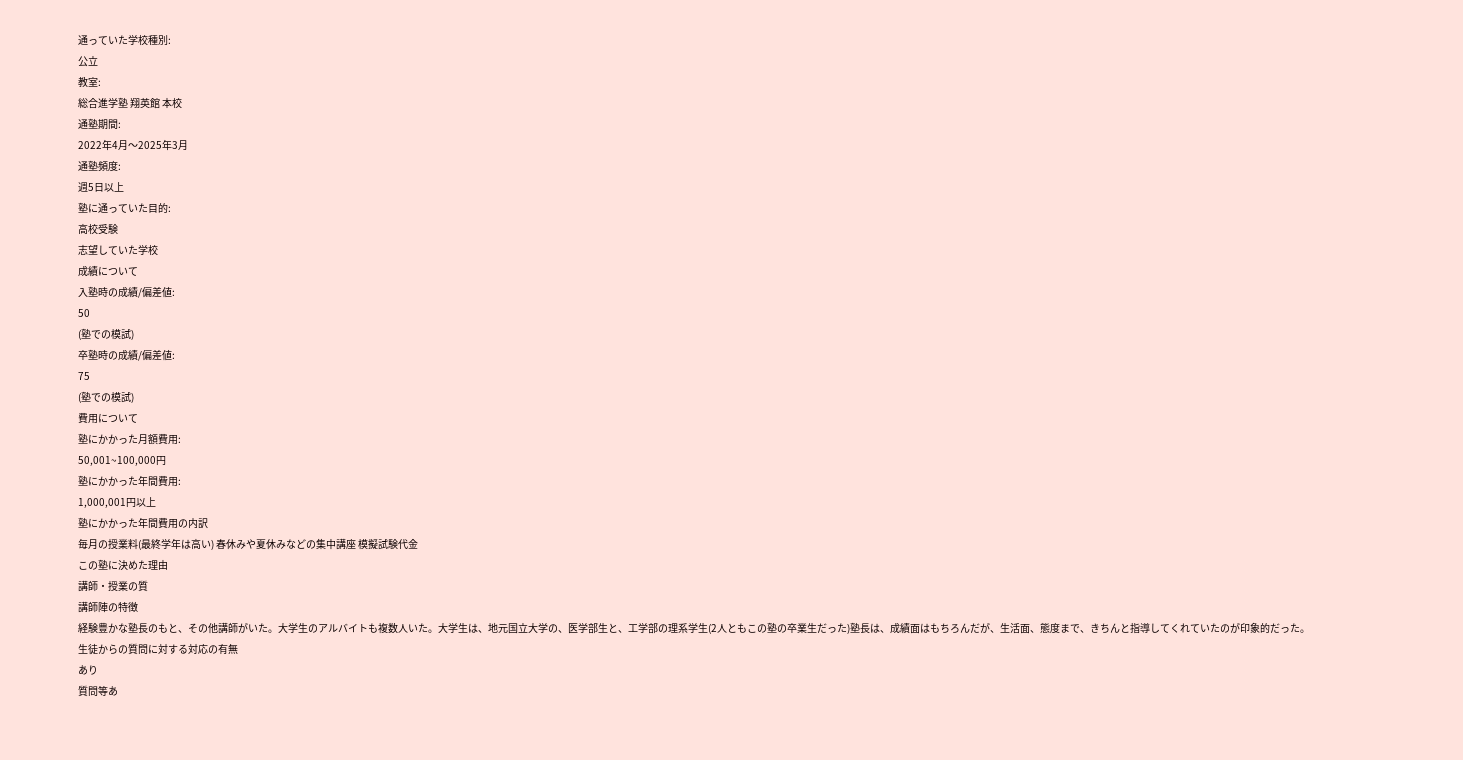通っていた学校種別:
公立
教室:
総合進学塾 翔英館 本校
通塾期間:
2022年4月〜2025年3月
通塾頻度:
週5日以上
塾に通っていた目的:
高校受験
志望していた学校
成績について
入塾時の成績/偏差値:
50
(塾での模試)
卒塾時の成績/偏差値:
75
(塾での模試)
費用について
塾にかかった月額費用:
50,001~100,000円
塾にかかった年間費用:
1,000,001円以上
塾にかかった年間費用の内訳
毎月の授業料(最終学年は高い) 春休みや夏休みなどの集中講座 模擬試験代金
この塾に決めた理由
講師・授業の質
講師陣の特徴
経験豊かな塾長のもと、その他講師がいた。大学生のアルバイトも複数人いた。大学生は、地元国立大学の、医学部生と、工学部の理系学生(2人ともこの塾の卒業生だった)塾長は、成績面はもちろんだが、生活面、態度まで、きちんと指導してくれていたのが印象的だった。
生徒からの質問に対する対応の有無
あり
質問等あ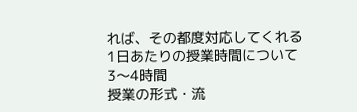れば、その都度対応してくれる
1日あたりの授業時間について
3〜4時間
授業の形式・流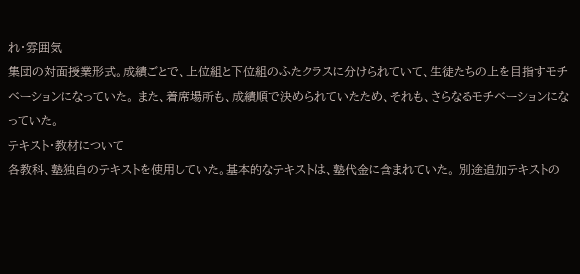れ・雰囲気
集団の対面授業形式。成績ごとで、上位組と下位組のふたクラスに分けられていて、生徒たちの上を目指すモチベーションになっていた。 また、着席場所も、成績順で決められていたため、それも、さらなるモチベーションになっていた。
テキスト・教材について
各教科、塾独自のテキストを使用していた。基本的なテキストは、塾代金に含まれていた。 別途追加テキストの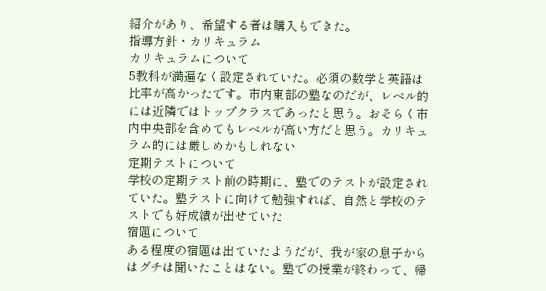紹介があり、希望する者は購入もできた。
指導方針・カリキュラム
カリキュラムについて
5教科が満遍なく設定されていた。必須の数学と英語は比率が高かったです。市内東部の塾なのだが、レベル的には近隣ではトップクラスであったと思う。おそらく市内中央部を含めてもレベルが高い方だと思う。カリキュラム的には厳しめかもしれない
定期テストについて
学校の定期テスト前の時期に、塾でのテストが設定されていた。塾テストに向けて勉強すれば、自然と学校のテストでも好成績が出せていた
宿題について
ある程度の宿題は出ていたようだが、我が家の息子からはグチは聞いたことはない。塾での授業が終わって、帰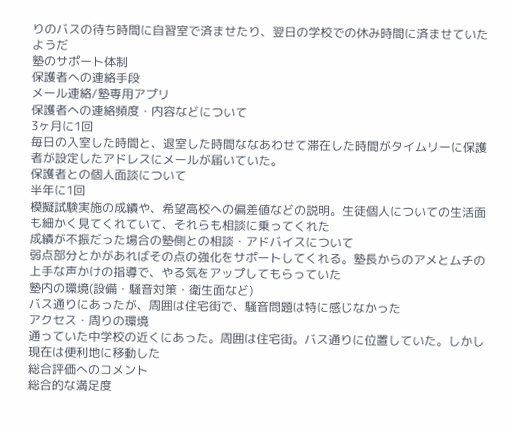りのバスの待ち時間に自習室で済ませたり、翌日の学校での休み時間に済ませていたようだ
塾のサポート体制
保護者への連絡手段
メール連絡/塾専用アプリ
保護者への連絡頻度・内容などについて
3ヶ月に1回
毎日の入室した時間と、退室した時間ななあわせて滞在した時間がタイムリーに保護者が設定したアドレスにメールが届いていた。
保護者との個人面談について
半年に1回
模擬試験実施の成績や、希望高校への偏差値などの説明。生徒個人についての生活面も細かく見てくれていて、それらも相談に乗ってくれた
成績が不振だった場合の塾側との相談・アドバイスについて
弱点部分とかがあればその点の強化をサポートしてくれる。塾長からのアメとムチの上手な声かけの指導で、やる気をアップしてもらっていた
塾内の環境(設備・騒音対策・衛生面など)
バス通りにあったが、周囲は住宅街で、騒音問題は特に感じなかった
アクセス・周りの環境
通っていた中学校の近くにあった。周囲は住宅街。バス通りに位置していた。しかし現在は便利地に移動した
総合評価へのコメント
総合的な満足度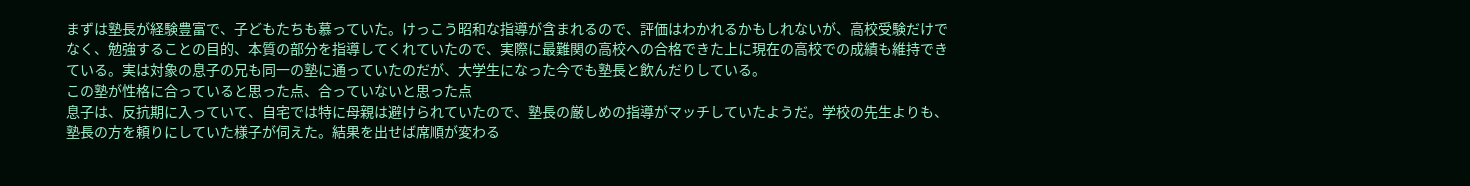まずは塾長が経験豊富で、子どもたちも慕っていた。けっこう昭和な指導が含まれるので、評価はわかれるかもしれないが、高校受験だけでなく、勉強することの目的、本質の部分を指導してくれていたので、実際に最難関の高校への合格できた上に現在の高校での成績も維持できている。実は対象の息子の兄も同一の塾に通っていたのだが、大学生になった今でも塾長と飲んだりしている。
この塾が性格に合っていると思った点、合っていないと思った点
息子は、反抗期に入っていて、自宅では特に母親は避けられていたので、塾長の厳しめの指導がマッチしていたようだ。学校の先生よりも、塾長の方を頼りにしていた様子が伺えた。結果を出せば席順が変わる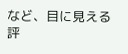など、目に見える評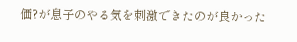価?が息子のやる気を刺激できたのが良かった